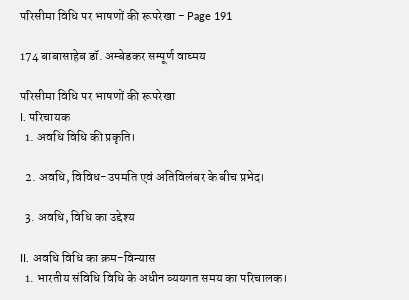परिसीमा विधि पर भाषणों की रूपरेखा - Page 191

174 बाबासाहेब डॉ. अम्बेडकर सम्पूर्ण वाघ्मय

परिसीमा विधि पर भाषणों की रूपरेखा
I. परिचायक
  1. अवधि विधि की प्रकृति।

  2. अवधि, विविध-उपमति एवं अतिविलंबर के बीच प्रभेद।

  3. अवधि, विधि का उद्देश्य

II. अवधि विधि का क्रम-विन्यास
  1. भारतीय संविधि विधि के अधीन व्ययगत समय का परिचालक।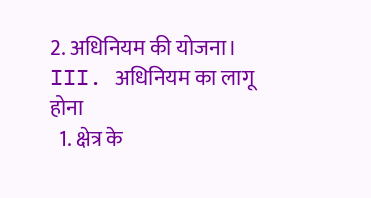2. अधिनियम की योजना।
III. अधिनियम का लागू होना
  1. क्षेत्र के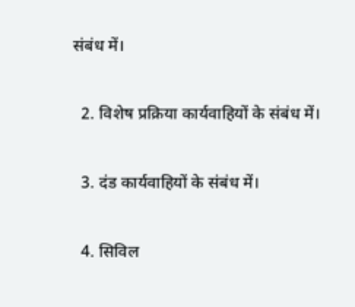संबंध में।

  2. विशेष प्रक्रिया कार्यवाहियों के संबंध में।

  3. दंड कार्यवाहियों के संबंध में।

  4. सिविल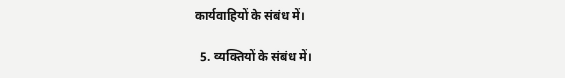कार्यवाहियों के संबंध में।

  5. व्यक्तियों के संबंध में।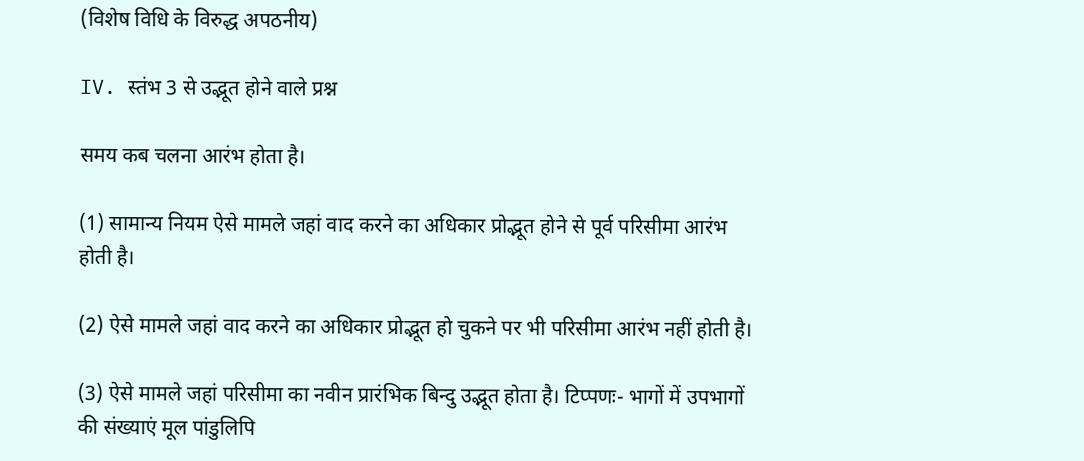(विशेष विधि के विरुद्ध अपठनीय)

IV. स्तंभ 3 से उद्भूत होने वाले प्रश्न

समय कब चलना आरंभ होता है।

(1) सामान्य नियम ऐसे मामले जहां वाद करने का अधिकार प्रोद्भूत होने से पूर्व परिसीमा आरंभ होती है।

(2) ऐसे मामले जहां वाद करने का अधिकार प्रोद्भूत हो चुकने पर भी परिसीमा आरंभ नहीं होती है।

(3) ऐसे मामले जहां परिसीमा का नवीन प्रारंभिक बिन्दु उद्भूत होता है। टिप्पणः- भागों में उपभागों की संख्याएं मूल पांडुलिपि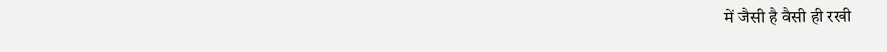में जैसी है वैसी ही रखी